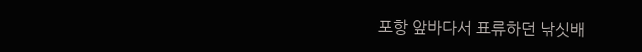포항 앞바다서 표류하던 낚싯배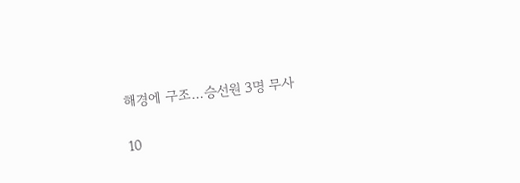해경에 구조…승선원 3명 무사

10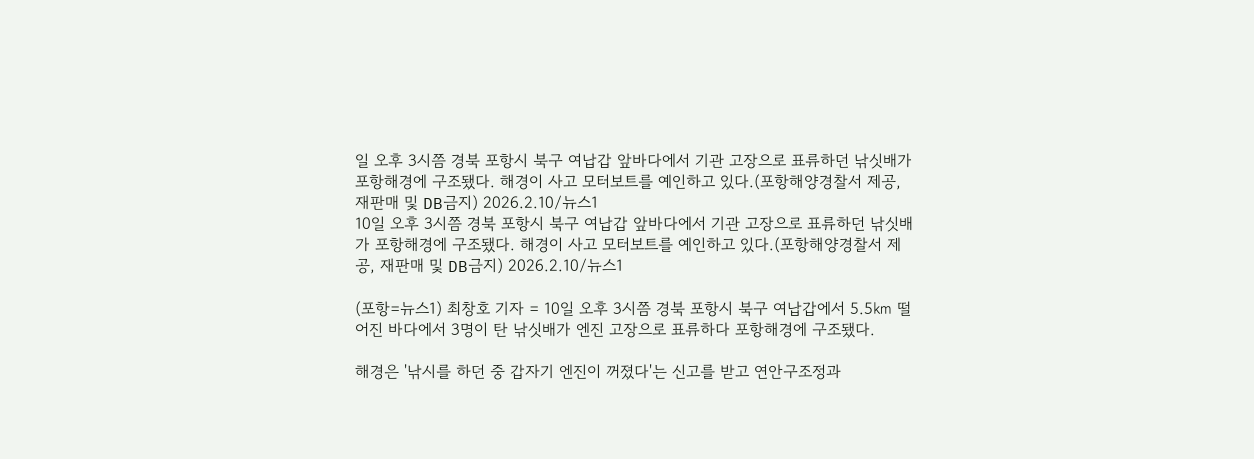일 오후 3시쯤 경북 포항시 북구 여납갑 앞바다에서 기관 고장으로 표류하던 낚싯배가 포항해경에 구조됐다. 해경이 사고 모터보트를 예인하고 있다.(포항해양경찰서 제공, 재판매 및 DB금지) 2026.2.10/뉴스1
10일 오후 3시쯤 경북 포항시 북구 여납갑 앞바다에서 기관 고장으로 표류하던 낚싯배가 포항해경에 구조됐다. 해경이 사고 모터보트를 예인하고 있다.(포항해양경찰서 제공, 재판매 및 DB금지) 2026.2.10/뉴스1

(포항=뉴스1) 최창호 기자 = 10일 오후 3시쯤 경북 포항시 북구 여납갑에서 5.5㎞ 떨어진 바다에서 3명이 탄 낚싯배가 엔진 고장으로 표류하다 포항해경에 구조됐다.

해경은 '낚시를 하던 중 갑자기 엔진이 꺼졌다'는 신고를 받고 연안구조정과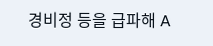경비정 등을 급파해 A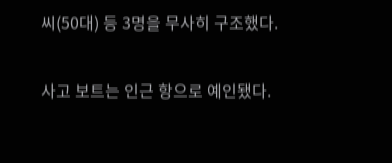씨(50대) 등 3명을 무사히 구조했다.

사고 보트는 인근 항으로 예인됐다.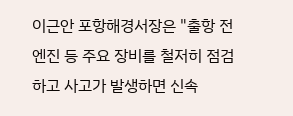이근안 포항해경서장은 "출항 전 엔진 등 주요 장비를 철저히 점검하고 사고가 발생하면 신속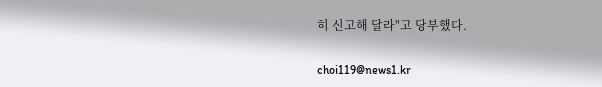히 신고해 달라"고 당부했다.

choi119@news1.kr